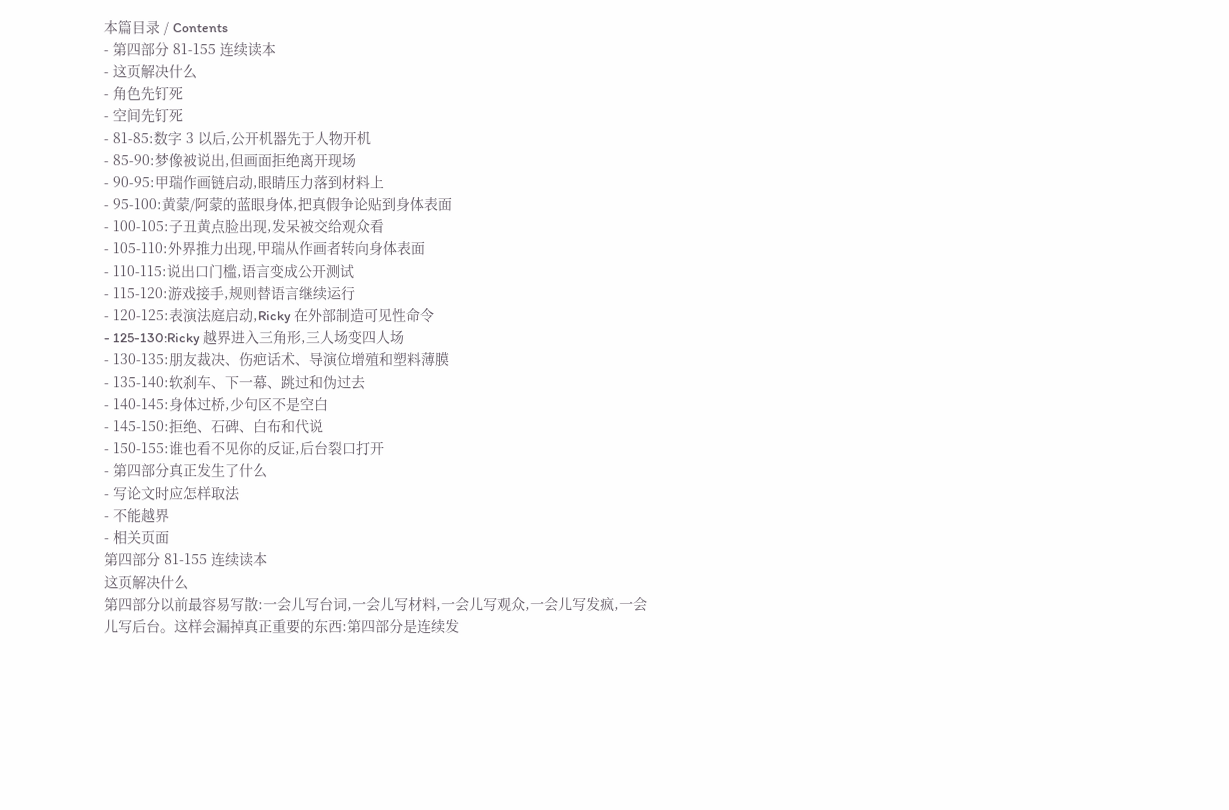本篇目录 / Contents
- 第四部分 81-155 连续读本
- 这页解决什么
- 角色先钉死
- 空间先钉死
- 81-85:数字 3 以后,公开机器先于人物开机
- 85-90:梦像被说出,但画面拒绝离开现场
- 90-95:甲瑞作画链启动,眼睛压力落到材料上
- 95-100:黄蒙/阿蒙的蓝眼身体,把真假争论贴到身体表面
- 100-105:子丑黄点脸出现,发呆被交给观众看
- 105-110:外界推力出现,甲瑞从作画者转向身体表面
- 110-115:说出口门槛,语言变成公开测试
- 115-120:游戏接手,规则替语言继续运行
- 120-125:表演法庭启动,Ricky 在外部制造可见性命令
- 125-130:Ricky 越界进入三角形,三人场变四人场
- 130-135:朋友裁决、伤疤话术、导演位增殖和塑料薄膜
- 135-140:软刹车、下一幕、跳过和伪过去
- 140-145:身体过桥,少句区不是空白
- 145-150:拒绝、石碑、白布和代说
- 150-155:谁也看不见你的反证,后台裂口打开
- 第四部分真正发生了什么
- 写论文时应怎样取法
- 不能越界
- 相关页面
第四部分 81-155 连续读本
这页解决什么
第四部分以前最容易写散:一会儿写台词,一会儿写材料,一会儿写观众,一会儿写发疯,一会儿写后台。这样会漏掉真正重要的东西:第四部分是连续发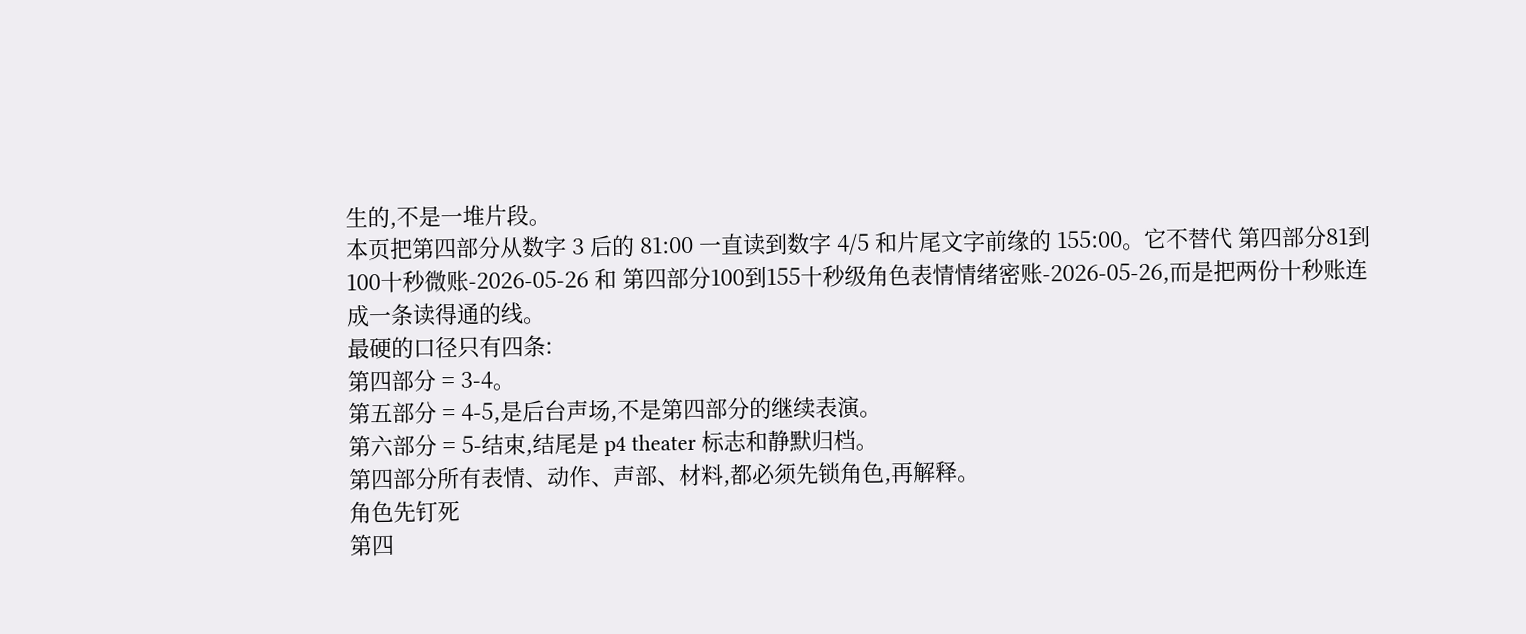生的,不是一堆片段。
本页把第四部分从数字 3 后的 81:00 一直读到数字 4/5 和片尾文字前缘的 155:00。它不替代 第四部分81到100十秒微账-2026-05-26 和 第四部分100到155十秒级角色表情情绪密账-2026-05-26,而是把两份十秒账连成一条读得通的线。
最硬的口径只有四条:
第四部分 = 3-4。
第五部分 = 4-5,是后台声场,不是第四部分的继续表演。
第六部分 = 5-结束,结尾是 p4 theater 标志和静默归档。
第四部分所有表情、动作、声部、材料,都必须先锁角色,再解释。
角色先钉死
第四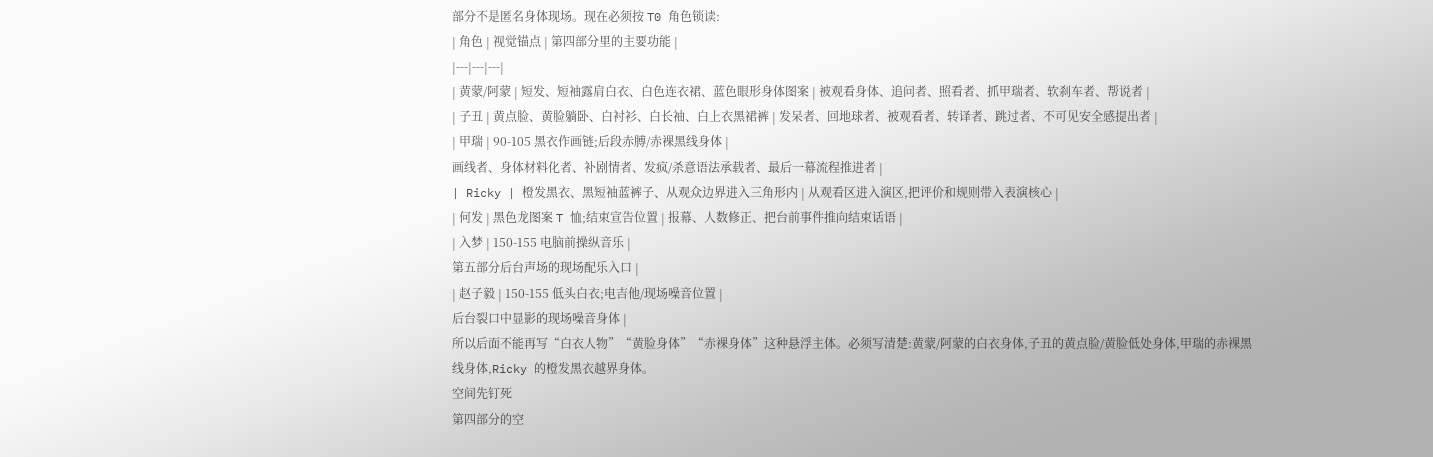部分不是匿名身体现场。现在必须按 T0 角色锁读:
| 角色 | 视觉锚点 | 第四部分里的主要功能 |
|---|---|---|
| 黄蒙/阿蒙 | 短发、短袖露肩白衣、白色连衣裙、蓝色眼形身体图案 | 被观看身体、追问者、照看者、抓甲瑞者、软刹车者、帮说者 |
| 子丑 | 黄点脸、黄脸躺卧、白衬衫、白长袖、白上衣黑裙裤 | 发呆者、回地球者、被观看者、转译者、跳过者、不可见安全感提出者 |
| 甲瑞 | 90-105 黑衣作画链;后段赤膊/赤裸黑线身体 |
画线者、身体材料化者、补剧情者、发疯/杀意语法承载者、最后一幕流程推进者 |
| Ricky | 橙发黑衣、黑短袖蓝裤子、从观众边界进入三角形内 | 从观看区进入演区,把评价和规则带入表演核心 |
| 何发 | 黑色龙图案 T 恤;结束宣告位置 | 报幕、人数修正、把台前事件推向结束话语 |
| 入梦 | 150-155 电脑前操纵音乐 |
第五部分后台声场的现场配乐入口 |
| 赵子毅 | 150-155 低头白衣;电吉他/现场噪音位置 |
后台裂口中显影的现场噪音身体 |
所以后面不能再写“白衣人物”“黄脸身体”“赤裸身体”这种悬浮主体。必须写清楚:黄蒙/阿蒙的白衣身体,子丑的黄点脸/黄脸低处身体,甲瑞的赤裸黑线身体,Ricky 的橙发黑衣越界身体。
空间先钉死
第四部分的空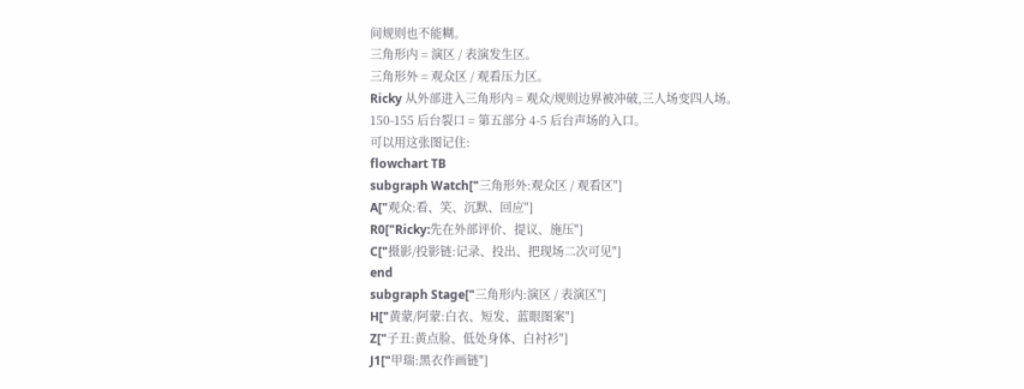间规则也不能糊。
三角形内 = 演区 / 表演发生区。
三角形外 = 观众区 / 观看压力区。
Ricky 从外部进入三角形内 = 观众/规则边界被冲破,三人场变四人场。
150-155 后台裂口 = 第五部分 4-5 后台声场的入口。
可以用这张图记住:
flowchart TB
subgraph Watch["三角形外:观众区 / 观看区"]
A["观众:看、笑、沉默、回应"]
R0["Ricky:先在外部评价、提议、施压"]
C["摄影/投影链:记录、投出、把现场二次可见"]
end
subgraph Stage["三角形内:演区 / 表演区"]
H["黄蒙/阿蒙:白衣、短发、蓝眼图案"]
Z["子丑:黄点脸、低处身体、白衬衫"]
J1["甲瑞:黑衣作画链"]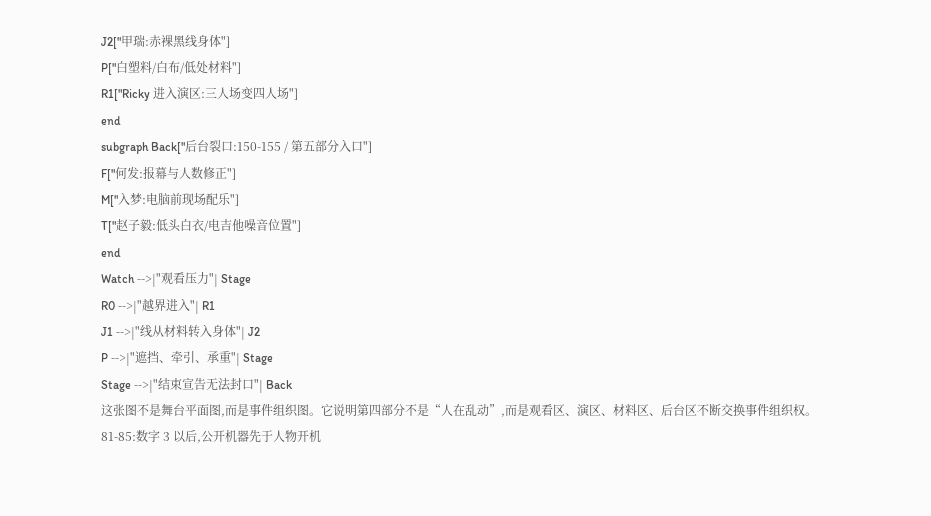J2["甲瑞:赤裸黑线身体"]
P["白塑料/白布/低处材料"]
R1["Ricky 进入演区:三人场变四人场"]
end
subgraph Back["后台裂口:150-155 / 第五部分入口"]
F["何发:报幕与人数修正"]
M["入梦:电脑前现场配乐"]
T["赵子毅:低头白衣/电吉他噪音位置"]
end
Watch -->|"观看压力"| Stage
R0 -->|"越界进入"| R1
J1 -->|"线从材料转入身体"| J2
P -->|"遮挡、牵引、承重"| Stage
Stage -->|"结束宣告无法封口"| Back
这张图不是舞台平面图,而是事件组织图。它说明第四部分不是“人在乱动”,而是观看区、演区、材料区、后台区不断交换事件组织权。
81-85:数字 3 以后,公开机器先于人物开机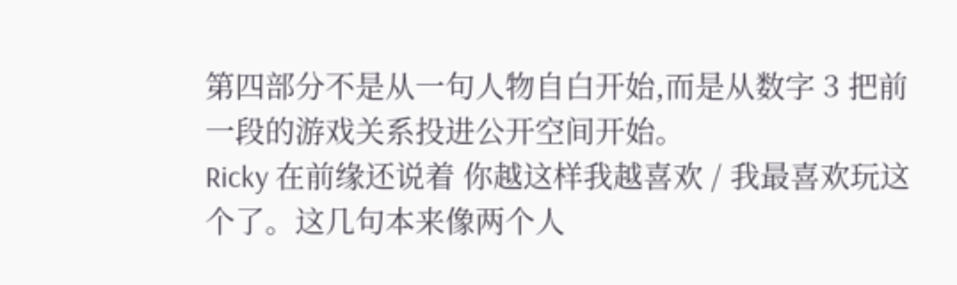第四部分不是从一句人物自白开始,而是从数字 3 把前一段的游戏关系投进公开空间开始。
Ricky 在前缘还说着 你越这样我越喜欢 / 我最喜欢玩这个了。这几句本来像两个人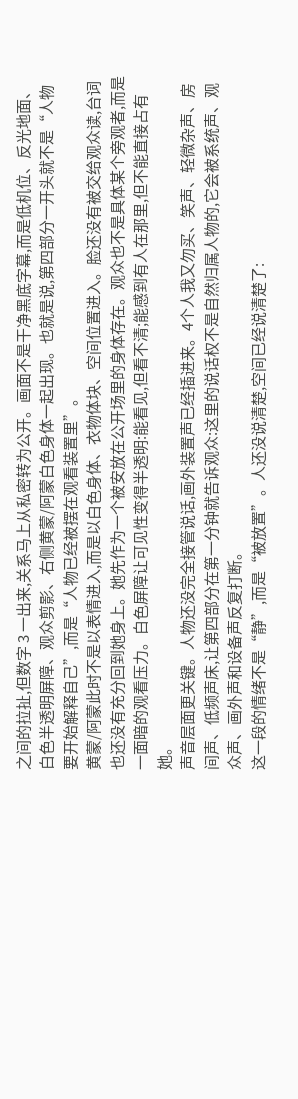之间的拉扯,但数字 3 一出来,关系马上从私密转为公开。画面不是干净黑底字幕,而是低机位、反光地面、白色半透明屏障、观众剪影、右侧黄蒙/阿蒙白色身体一起出现。也就是说,第四部分一开头就不是“人物要开始解释自己”,而是“人物已经被摆在观看装置里”。
黄蒙/阿蒙此时不是以表情进入,而是以白色身体、衣物体块、空间位置进入。脸还没有被交给观众读,台词也还没有充分回到她身上。她先作为一个被安放在公开场里的身体存在。观众也不是具体某个旁观者,而是一面暗的观看压力。白色屏障让可见性变得半透明:能看见,但看不清;能感到有人在那里,但不能直接占有她。
声音层面更关键。人物还没完全接管说话,画外装置声已经插进来。4个人我又勿买、笑声、轻微杂声、房间声、低频声床,让第四部分在第一分钟就告诉观众:这里的说话权不是自然归属人物的,它会被系统声、观众声、画外声和设备声反复打断。
这一段的情绪不是“静”,而是“被放置”。人还没说清楚,空间已经说清楚了: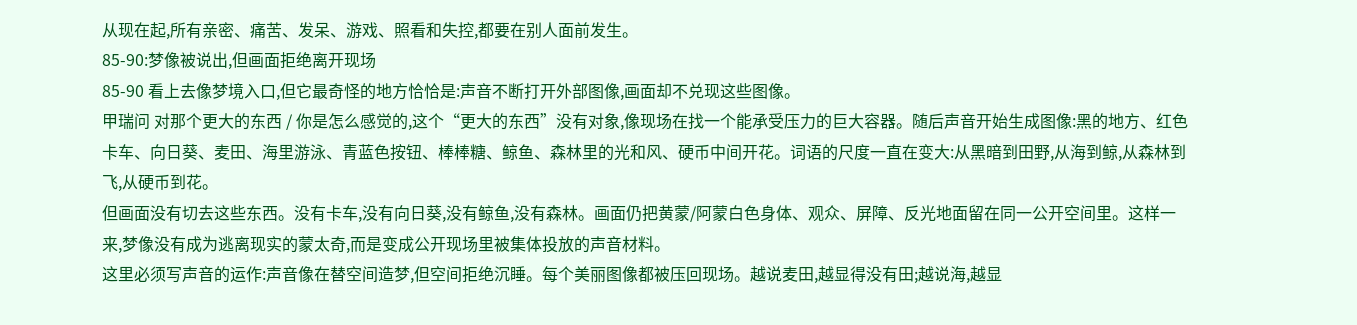从现在起,所有亲密、痛苦、发呆、游戏、照看和失控,都要在别人面前发生。
85-90:梦像被说出,但画面拒绝离开现场
85-90 看上去像梦境入口,但它最奇怪的地方恰恰是:声音不断打开外部图像,画面却不兑现这些图像。
甲瑞问 对那个更大的东西 / 你是怎么感觉的,这个“更大的东西”没有对象,像现场在找一个能承受压力的巨大容器。随后声音开始生成图像:黑的地方、红色卡车、向日葵、麦田、海里游泳、青蓝色按钮、棒棒糖、鲸鱼、森林里的光和风、硬币中间开花。词语的尺度一直在变大:从黑暗到田野,从海到鲸,从森林到飞,从硬币到花。
但画面没有切去这些东西。没有卡车,没有向日葵,没有鲸鱼,没有森林。画面仍把黄蒙/阿蒙白色身体、观众、屏障、反光地面留在同一公开空间里。这样一来,梦像没有成为逃离现实的蒙太奇,而是变成公开现场里被集体投放的声音材料。
这里必须写声音的运作:声音像在替空间造梦,但空间拒绝沉睡。每个美丽图像都被压回现场。越说麦田,越显得没有田;越说海,越显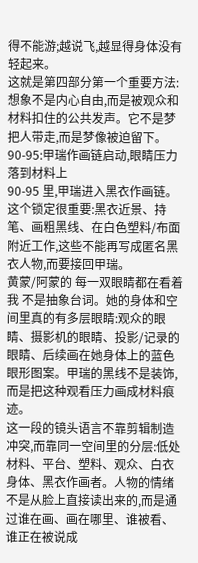得不能游;越说飞,越显得身体没有轻起来。
这就是第四部分第一个重要方法:想象不是内心自由,而是被观众和材料扣住的公共发声。它不是梦把人带走,而是梦像被迫留下。
90-95:甲瑞作画链启动,眼睛压力落到材料上
90-95 里,甲瑞进入黑衣作画链。这个锁定很重要:黑衣近景、持笔、画粗黑线、在白色塑料/布面附近工作,这些不能再写成匿名黑衣人物,而要接回甲瑞。
黄蒙/阿蒙的 每一双眼睛都在看着我 不是抽象台词。她的身体和空间里真的有多层眼睛:观众的眼睛、摄影机的眼睛、投影/记录的眼睛、后续画在她身体上的蓝色眼形图案。甲瑞的黑线不是装饰,而是把这种观看压力画成材料痕迹。
这一段的镜头语言不靠剪辑制造冲突,而靠同一空间里的分层:低处材料、平台、塑料、观众、白衣身体、黑衣作画者。人物的情绪不是从脸上直接读出来的,而是通过谁在画、画在哪里、谁被看、谁正在被说成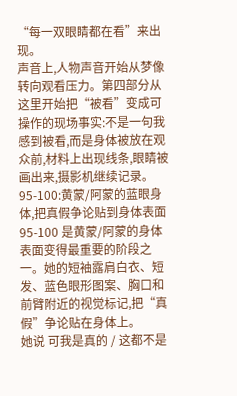“每一双眼睛都在看”来出现。
声音上,人物声音开始从梦像转向观看压力。第四部分从这里开始把“被看”变成可操作的现场事实:不是一句我感到被看,而是身体被放在观众前,材料上出现线条,眼睛被画出来,摄影机继续记录。
95-100:黄蒙/阿蒙的蓝眼身体,把真假争论贴到身体表面
95-100 是黄蒙/阿蒙的身体表面变得最重要的阶段之一。她的短袖露肩白衣、短发、蓝色眼形图案、胸口和前臂附近的视觉标记,把“真假”争论贴在身体上。
她说 可我是真的 / 这都不是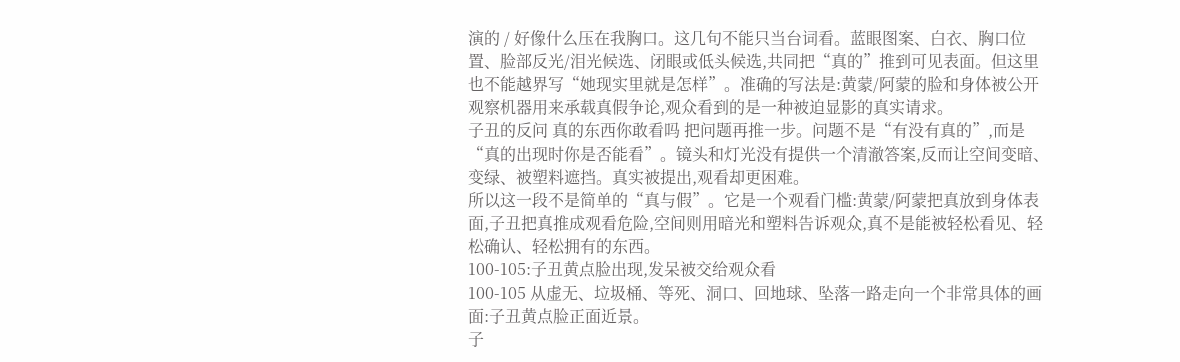演的 / 好像什么压在我胸口。这几句不能只当台词看。蓝眼图案、白衣、胸口位置、脸部反光/泪光候选、闭眼或低头候选,共同把“真的”推到可见表面。但这里也不能越界写“她现实里就是怎样”。准确的写法是:黄蒙/阿蒙的脸和身体被公开观察机器用来承载真假争论,观众看到的是一种被迫显影的真实请求。
子丑的反问 真的东西你敢看吗 把问题再推一步。问题不是“有没有真的”,而是“真的出现时你是否能看”。镜头和灯光没有提供一个清澈答案,反而让空间变暗、变绿、被塑料遮挡。真实被提出,观看却更困难。
所以这一段不是简单的“真与假”。它是一个观看门槛:黄蒙/阿蒙把真放到身体表面,子丑把真推成观看危险,空间则用暗光和塑料告诉观众,真不是能被轻松看见、轻松确认、轻松拥有的东西。
100-105:子丑黄点脸出现,发呆被交给观众看
100-105 从虚无、垃圾桶、等死、洞口、回地球、坠落一路走向一个非常具体的画面:子丑黄点脸正面近景。
子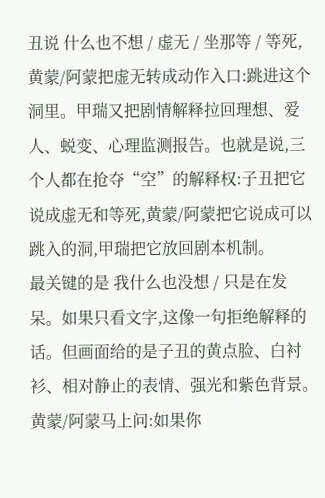丑说 什么也不想 / 虚无 / 坐那等 / 等死,黄蒙/阿蒙把虚无转成动作入口:跳进这个洞里。甲瑞又把剧情解释拉回理想、爱人、蜕变、心理监测报告。也就是说,三个人都在抢夺“空”的解释权:子丑把它说成虚无和等死,黄蒙/阿蒙把它说成可以跳入的洞,甲瑞把它放回剧本机制。
最关键的是 我什么也没想 / 只是在发呆。如果只看文字,这像一句拒绝解释的话。但画面给的是子丑的黄点脸、白衬衫、相对静止的表情、强光和紫色背景。黄蒙/阿蒙马上问:如果你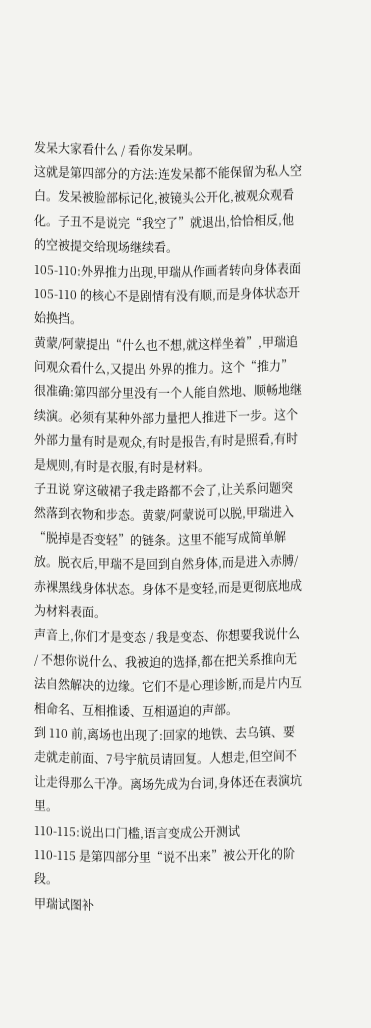发呆大家看什么 / 看你发呆啊。
这就是第四部分的方法:连发呆都不能保留为私人空白。发呆被脸部标记化,被镜头公开化,被观众观看化。子丑不是说完“我空了”就退出,恰恰相反,他的空被提交给现场继续看。
105-110:外界推力出现,甲瑞从作画者转向身体表面
105-110 的核心不是剧情有没有顺,而是身体状态开始换挡。
黄蒙/阿蒙提出“什么也不想,就这样坐着”,甲瑞追问观众看什么,又提出 外界的推力。这个“推力”很准确:第四部分里没有一个人能自然地、顺畅地继续演。必须有某种外部力量把人推进下一步。这个外部力量有时是观众,有时是报告,有时是照看,有时是规则,有时是衣服,有时是材料。
子丑说 穿这破裙子我走路都不会了,让关系问题突然落到衣物和步态。黄蒙/阿蒙说可以脱,甲瑞进入“脱掉是否变轻”的链条。这里不能写成简单解放。脱衣后,甲瑞不是回到自然身体,而是进入赤膊/赤裸黑线身体状态。身体不是变轻,而是更彻底地成为材料表面。
声音上,你们才是变态 / 我是变态、你想要我说什么 / 不想你说什么、我被迫的选择,都在把关系推向无法自然解决的边缘。它们不是心理诊断,而是片内互相命名、互相推诿、互相逼迫的声部。
到 110 前,离场也出现了:回家的地铁、去乌镇、要走就走前面、7号宇航员请回复。人想走,但空间不让走得那么干净。离场先成为台词,身体还在表演坑里。
110-115:说出口门槛,语言变成公开测试
110-115 是第四部分里“说不出来”被公开化的阶段。
甲瑞试图补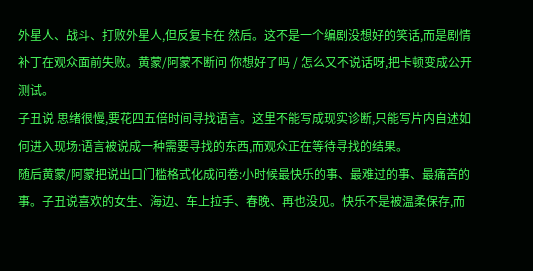外星人、战斗、打败外星人,但反复卡在 然后。这不是一个编剧没想好的笑话,而是剧情补丁在观众面前失败。黄蒙/阿蒙不断问 你想好了吗 / 怎么又不说话呀,把卡顿变成公开测试。
子丑说 思绪很慢,要花四五倍时间寻找语言。这里不能写成现实诊断,只能写片内自述如何进入现场:语言被说成一种需要寻找的东西,而观众正在等待寻找的结果。
随后黄蒙/阿蒙把说出口门槛格式化成问卷:小时候最快乐的事、最难过的事、最痛苦的事。子丑说喜欢的女生、海边、车上拉手、春晚、再也没见。快乐不是被温柔保存,而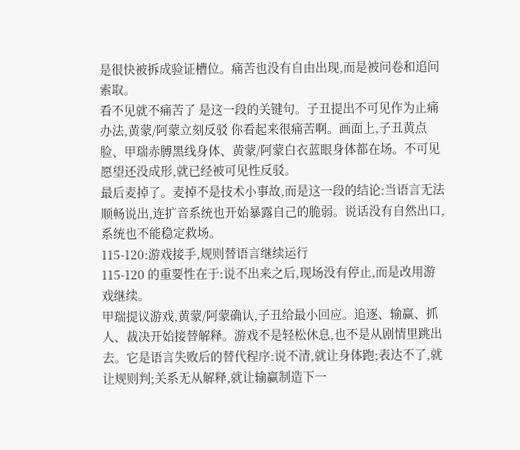是很快被拆成验证槽位。痛苦也没有自由出现,而是被问卷和追问索取。
看不见就不痛苦了 是这一段的关键句。子丑提出不可见作为止痛办法,黄蒙/阿蒙立刻反驳 你看起来很痛苦啊。画面上,子丑黄点脸、甲瑞赤膊黑线身体、黄蒙/阿蒙白衣蓝眼身体都在场。不可见愿望还没成形,就已经被可见性反驳。
最后麦掉了。麦掉不是技术小事故,而是这一段的结论:当语言无法顺畅说出,连扩音系统也开始暴露自己的脆弱。说话没有自然出口,系统也不能稳定救场。
115-120:游戏接手,规则替语言继续运行
115-120 的重要性在于:说不出来之后,现场没有停止,而是改用游戏继续。
甲瑞提议游戏,黄蒙/阿蒙确认,子丑给最小回应。追逐、输赢、抓人、裁决开始接替解释。游戏不是轻松休息,也不是从剧情里跳出去。它是语言失败后的替代程序:说不清,就让身体跑;表达不了,就让规则判;关系无从解释,就让输赢制造下一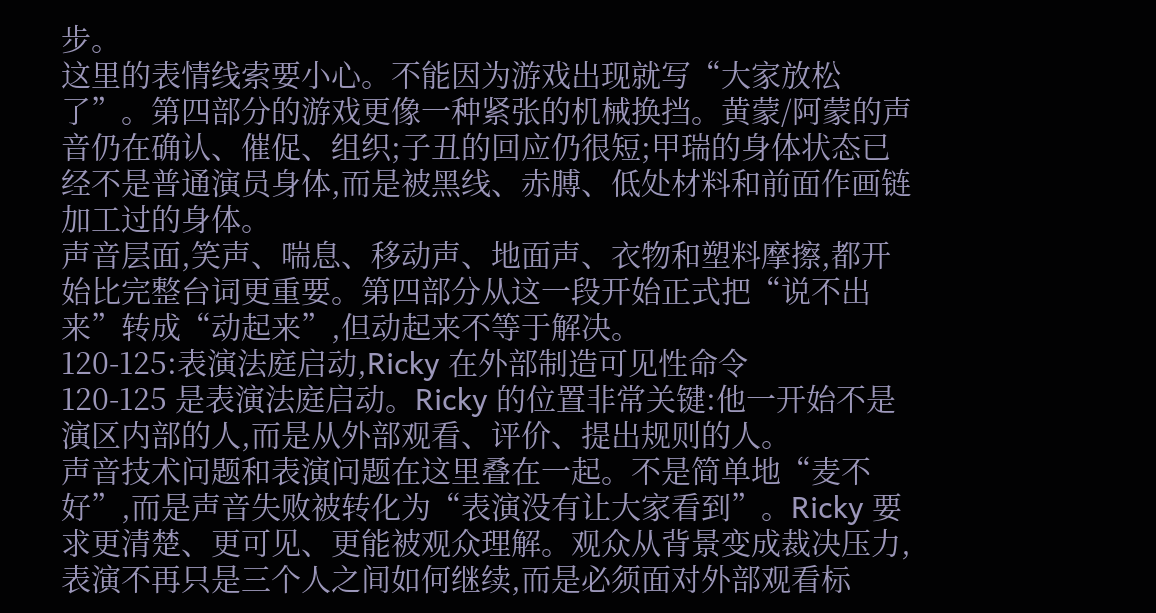步。
这里的表情线索要小心。不能因为游戏出现就写“大家放松了”。第四部分的游戏更像一种紧张的机械换挡。黄蒙/阿蒙的声音仍在确认、催促、组织;子丑的回应仍很短;甲瑞的身体状态已经不是普通演员身体,而是被黑线、赤膊、低处材料和前面作画链加工过的身体。
声音层面,笑声、喘息、移动声、地面声、衣物和塑料摩擦,都开始比完整台词更重要。第四部分从这一段开始正式把“说不出来”转成“动起来”,但动起来不等于解决。
120-125:表演法庭启动,Ricky 在外部制造可见性命令
120-125 是表演法庭启动。Ricky 的位置非常关键:他一开始不是演区内部的人,而是从外部观看、评价、提出规则的人。
声音技术问题和表演问题在这里叠在一起。不是简单地“麦不好”,而是声音失败被转化为“表演没有让大家看到”。Ricky 要求更清楚、更可见、更能被观众理解。观众从背景变成裁决压力,表演不再只是三个人之间如何继续,而是必须面对外部观看标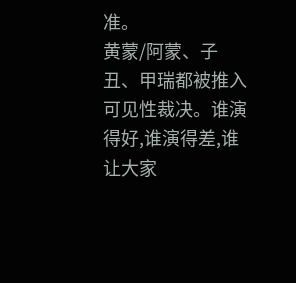准。
黄蒙/阿蒙、子丑、甲瑞都被推入可见性裁决。谁演得好,谁演得差,谁让大家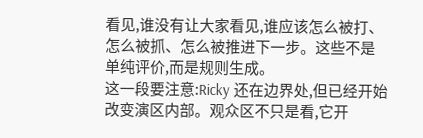看见,谁没有让大家看见,谁应该怎么被打、怎么被抓、怎么被推进下一步。这些不是单纯评价,而是规则生成。
这一段要注意:Ricky 还在边界处,但已经开始改变演区内部。观众区不只是看,它开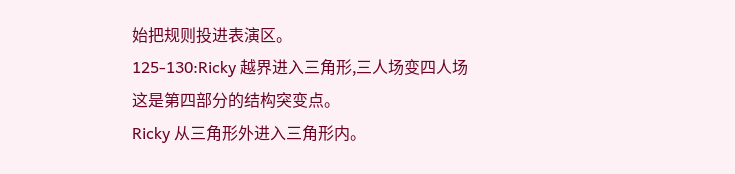始把规则投进表演区。
125-130:Ricky 越界进入三角形,三人场变四人场
这是第四部分的结构突变点。
Ricky 从三角形外进入三角形内。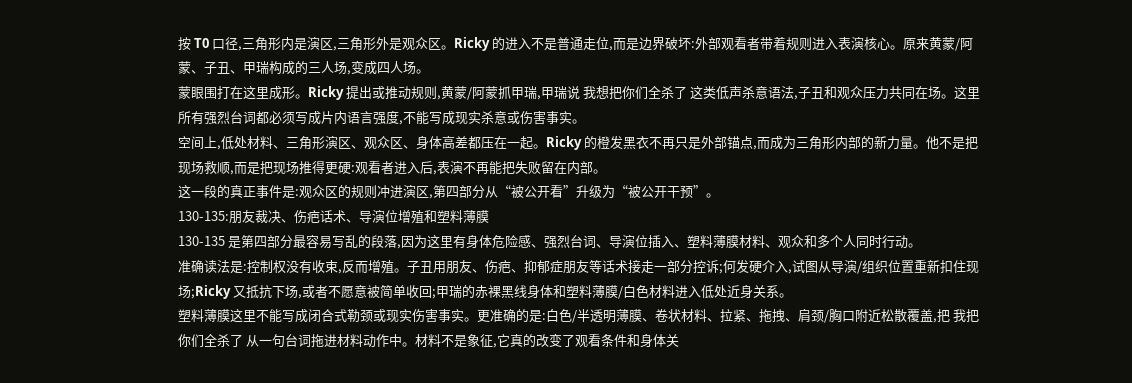按 T0 口径,三角形内是演区,三角形外是观众区。Ricky 的进入不是普通走位,而是边界破坏:外部观看者带着规则进入表演核心。原来黄蒙/阿蒙、子丑、甲瑞构成的三人场,变成四人场。
蒙眼围打在这里成形。Ricky 提出或推动规则,黄蒙/阿蒙抓甲瑞,甲瑞说 我想把你们全杀了 这类低声杀意语法,子丑和观众压力共同在场。这里所有强烈台词都必须写成片内语言强度,不能写成现实杀意或伤害事实。
空间上,低处材料、三角形演区、观众区、身体高差都压在一起。Ricky 的橙发黑衣不再只是外部锚点,而成为三角形内部的新力量。他不是把现场救顺,而是把现场推得更硬:观看者进入后,表演不再能把失败留在内部。
这一段的真正事件是:观众区的规则冲进演区,第四部分从“被公开看”升级为“被公开干预”。
130-135:朋友裁决、伤疤话术、导演位增殖和塑料薄膜
130-135 是第四部分最容易写乱的段落,因为这里有身体危险感、强烈台词、导演位插入、塑料薄膜材料、观众和多个人同时行动。
准确读法是:控制权没有收束,反而增殖。子丑用朋友、伤疤、抑郁症朋友等话术接走一部分控诉;何发硬介入,试图从导演/组织位置重新扣住现场;Ricky 又抵抗下场,或者不愿意被简单收回;甲瑞的赤裸黑线身体和塑料薄膜/白色材料进入低处近身关系。
塑料薄膜这里不能写成闭合式勒颈或现实伤害事实。更准确的是:白色/半透明薄膜、卷状材料、拉紧、拖拽、肩颈/胸口附近松散覆盖,把 我把你们全杀了 从一句台词拖进材料动作中。材料不是象征,它真的改变了观看条件和身体关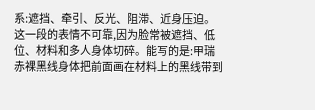系:遮挡、牵引、反光、阻滞、近身压迫。
这一段的表情不可靠,因为脸常被遮挡、低位、材料和多人身体切碎。能写的是:甲瑞赤裸黑线身体把前面画在材料上的黑线带到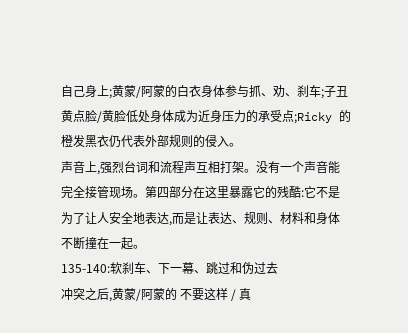自己身上;黄蒙/阿蒙的白衣身体参与抓、劝、刹车;子丑黄点脸/黄脸低处身体成为近身压力的承受点;Ricky 的橙发黑衣仍代表外部规则的侵入。
声音上,强烈台词和流程声互相打架。没有一个声音能完全接管现场。第四部分在这里暴露它的残酷:它不是为了让人安全地表达,而是让表达、规则、材料和身体不断撞在一起。
135-140:软刹车、下一幕、跳过和伪过去
冲突之后,黄蒙/阿蒙的 不要这样 / 真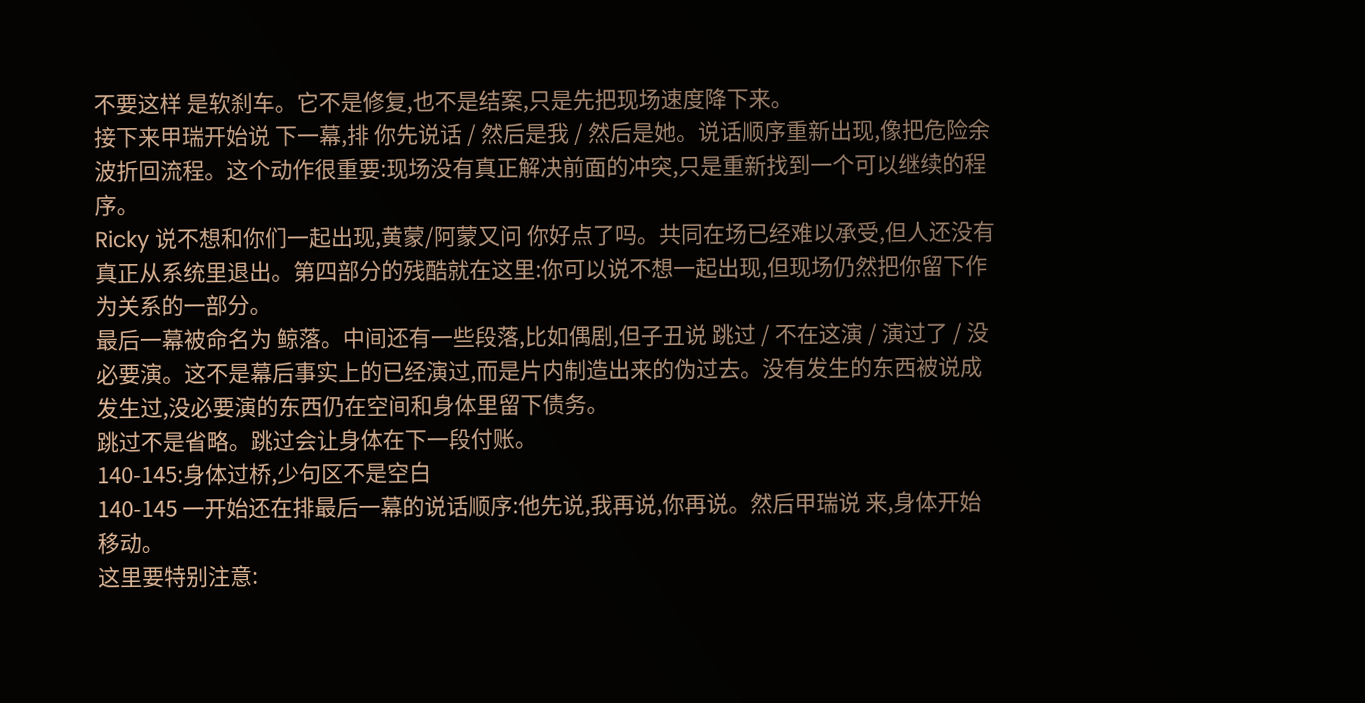不要这样 是软刹车。它不是修复,也不是结案,只是先把现场速度降下来。
接下来甲瑞开始说 下一幕,排 你先说话 / 然后是我 / 然后是她。说话顺序重新出现,像把危险余波折回流程。这个动作很重要:现场没有真正解决前面的冲突,只是重新找到一个可以继续的程序。
Ricky 说不想和你们一起出现,黄蒙/阿蒙又问 你好点了吗。共同在场已经难以承受,但人还没有真正从系统里退出。第四部分的残酷就在这里:你可以说不想一起出现,但现场仍然把你留下作为关系的一部分。
最后一幕被命名为 鲸落。中间还有一些段落,比如偶剧,但子丑说 跳过 / 不在这演 / 演过了 / 没必要演。这不是幕后事实上的已经演过,而是片内制造出来的伪过去。没有发生的东西被说成发生过,没必要演的东西仍在空间和身体里留下债务。
跳过不是省略。跳过会让身体在下一段付账。
140-145:身体过桥,少句区不是空白
140-145 一开始还在排最后一幕的说话顺序:他先说,我再说,你再说。然后甲瑞说 来,身体开始移动。
这里要特别注意: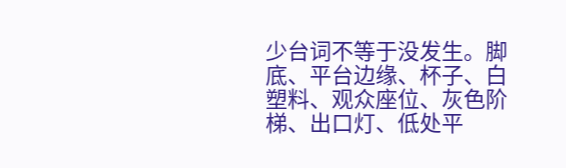少台词不等于没发生。脚底、平台边缘、杯子、白塑料、观众座位、灰色阶梯、出口灯、低处平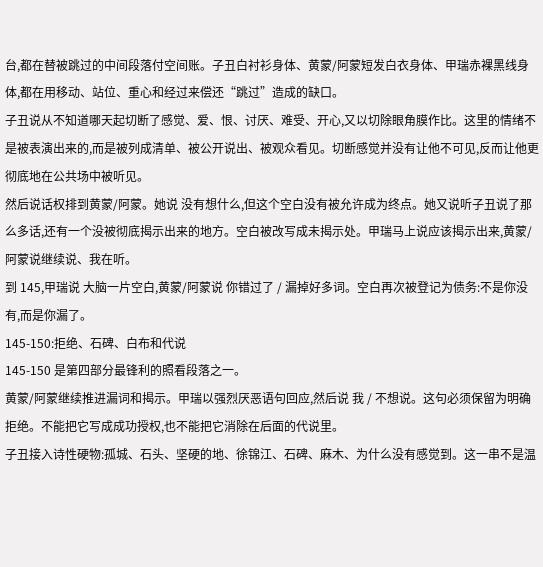台,都在替被跳过的中间段落付空间账。子丑白衬衫身体、黄蒙/阿蒙短发白衣身体、甲瑞赤裸黑线身体,都在用移动、站位、重心和经过来偿还“跳过”造成的缺口。
子丑说从不知道哪天起切断了感觉、爱、恨、讨厌、难受、开心,又以切除眼角膜作比。这里的情绪不是被表演出来的,而是被列成清单、被公开说出、被观众看见。切断感觉并没有让他不可见,反而让他更彻底地在公共场中被听见。
然后说话权排到黄蒙/阿蒙。她说 没有想什么,但这个空白没有被允许成为终点。她又说听子丑说了那么多话,还有一个没被彻底揭示出来的地方。空白被改写成未揭示处。甲瑞马上说应该揭示出来,黄蒙/阿蒙说继续说、我在听。
到 145,甲瑞说 大脑一片空白,黄蒙/阿蒙说 你错过了 / 漏掉好多词。空白再次被登记为债务:不是你没有,而是你漏了。
145-150:拒绝、石碑、白布和代说
145-150 是第四部分最锋利的照看段落之一。
黄蒙/阿蒙继续推进漏词和揭示。甲瑞以强烈厌恶语句回应,然后说 我 / 不想说。这句必须保留为明确拒绝。不能把它写成成功授权,也不能把它消除在后面的代说里。
子丑接入诗性硬物:孤城、石头、坚硬的地、徐锦江、石碑、麻木、为什么没有感觉到。这一串不是温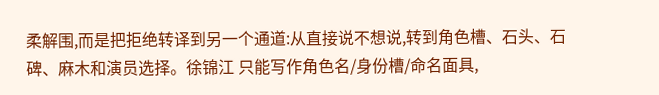柔解围,而是把拒绝转译到另一个通道:从直接说不想说,转到角色槽、石头、石碑、麻木和演员选择。徐锦江 只能写作角色名/身份槽/命名面具,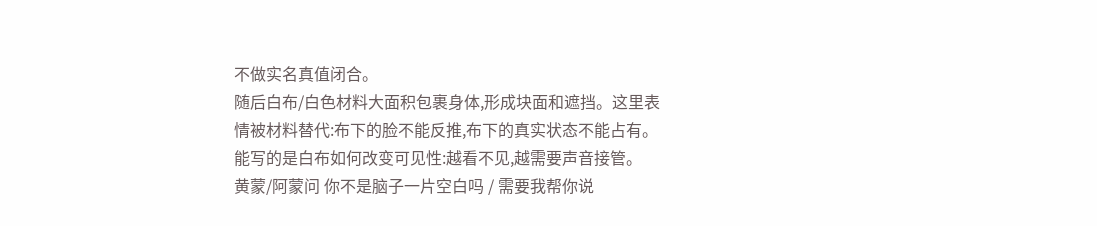不做实名真值闭合。
随后白布/白色材料大面积包裹身体,形成块面和遮挡。这里表情被材料替代:布下的脸不能反推,布下的真实状态不能占有。能写的是白布如何改变可见性:越看不见,越需要声音接管。
黄蒙/阿蒙问 你不是脑子一片空白吗 / 需要我帮你说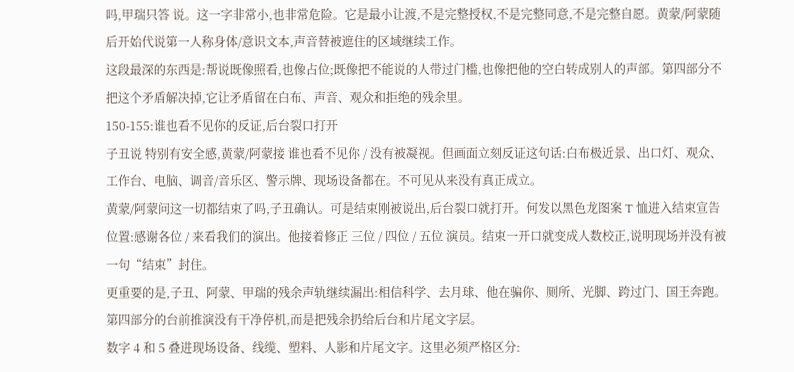吗,甲瑞只答 说。这一字非常小,也非常危险。它是最小让渡,不是完整授权,不是完整同意,不是完整自愿。黄蒙/阿蒙随后开始代说第一人称身体/意识文本,声音替被遮住的区域继续工作。
这段最深的东西是:帮说既像照看,也像占位;既像把不能说的人带过门槛,也像把他的空白转成别人的声部。第四部分不把这个矛盾解决掉,它让矛盾留在白布、声音、观众和拒绝的残余里。
150-155:谁也看不见你的反证,后台裂口打开
子丑说 特别有安全感,黄蒙/阿蒙接 谁也看不见你 / 没有被凝视。但画面立刻反证这句话:白布极近景、出口灯、观众、工作台、电脑、调音/音乐区、警示牌、现场设备都在。不可见从来没有真正成立。
黄蒙/阿蒙问这一切都结束了吗,子丑确认。可是结束刚被说出,后台裂口就打开。何发以黑色龙图案 T 恤进入结束宣告位置:感谢各位 / 来看我们的演出。他接着修正 三位 / 四位 / 五位 演员。结束一开口就变成人数校正,说明现场并没有被一句“结束”封住。
更重要的是,子丑、阿蒙、甲瑞的残余声轨继续漏出:相信科学、去月球、他在骗你、厕所、光脚、跨过门、国王奔跑。第四部分的台前推演没有干净停机,而是把残余扔给后台和片尾文字层。
数字 4 和 5 叠进现场设备、线缆、塑料、人影和片尾文字。这里必须严格区分: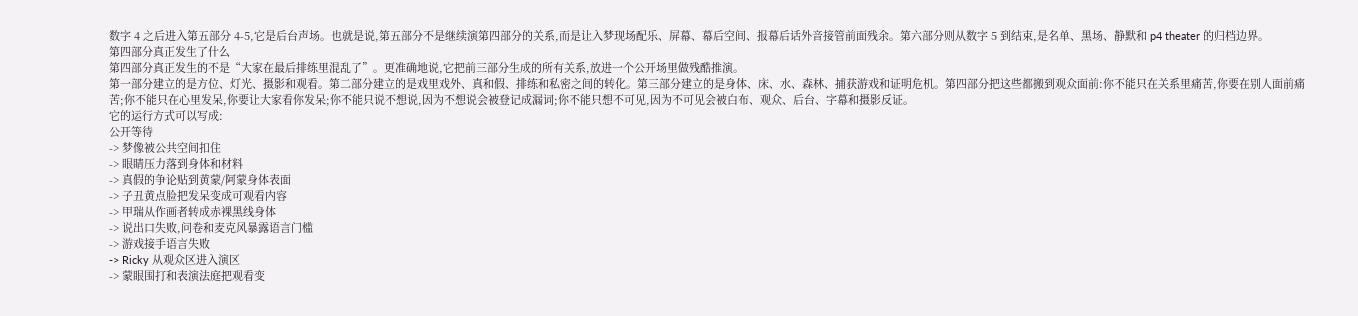数字 4 之后进入第五部分 4-5,它是后台声场。也就是说,第五部分不是继续演第四部分的关系,而是让入梦现场配乐、屏幕、幕后空间、报幕后话外音接管前面残余。第六部分则从数字 5 到结束,是名单、黑场、静默和 p4 theater 的归档边界。
第四部分真正发生了什么
第四部分真正发生的不是“大家在最后排练里混乱了”。更准确地说,它把前三部分生成的所有关系,放进一个公开场里做残酷推演。
第一部分建立的是方位、灯光、摄影和观看。第二部分建立的是戏里戏外、真和假、排练和私密之间的转化。第三部分建立的是身体、床、水、森林、捕获游戏和证明危机。第四部分把这些都搬到观众面前:你不能只在关系里痛苦,你要在别人面前痛苦;你不能只在心里发呆,你要让大家看你发呆;你不能只说不想说,因为不想说会被登记成漏词;你不能只想不可见,因为不可见会被白布、观众、后台、字幕和摄影反证。
它的运行方式可以写成:
公开等待
-> 梦像被公共空间扣住
-> 眼睛压力落到身体和材料
-> 真假的争论贴到黄蒙/阿蒙身体表面
-> 子丑黄点脸把发呆变成可观看内容
-> 甲瑞从作画者转成赤裸黑线身体
-> 说出口失败,问卷和麦克风暴露语言门槛
-> 游戏接手语言失败
-> Ricky 从观众区进入演区
-> 蒙眼围打和表演法庭把观看变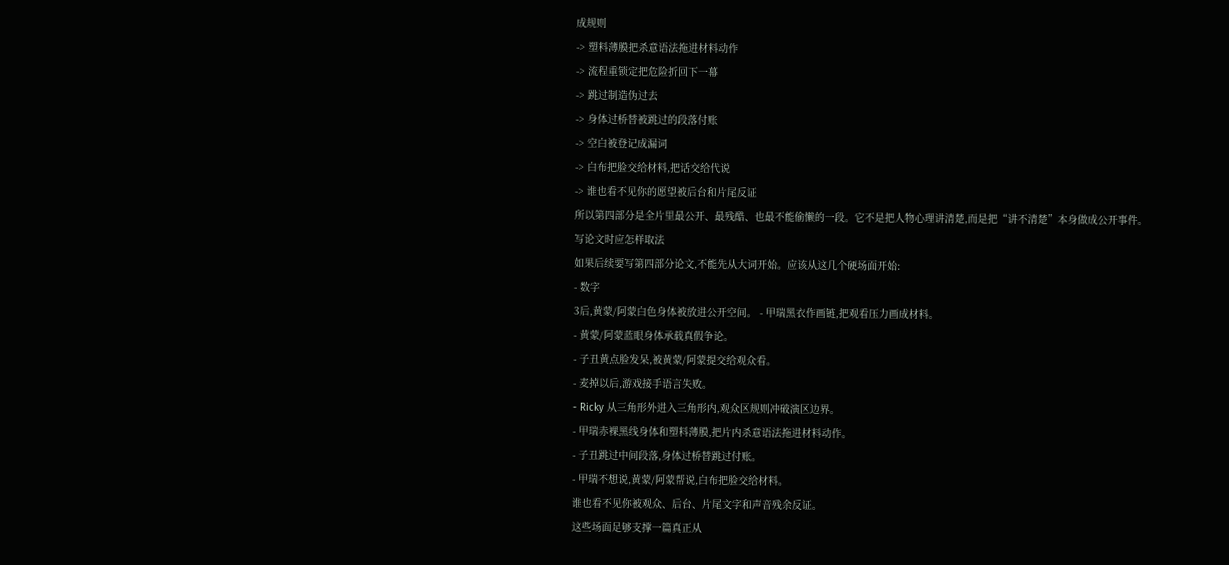成规则
-> 塑料薄膜把杀意语法拖进材料动作
-> 流程重锁定把危险折回下一幕
-> 跳过制造伪过去
-> 身体过桥替被跳过的段落付账
-> 空白被登记成漏词
-> 白布把脸交给材料,把话交给代说
-> 谁也看不见你的愿望被后台和片尾反证
所以第四部分是全片里最公开、最残酷、也最不能偷懒的一段。它不是把人物心理讲清楚,而是把“讲不清楚”本身做成公开事件。
写论文时应怎样取法
如果后续要写第四部分论文,不能先从大词开始。应该从这几个硬场面开始:
- 数字
3后,黄蒙/阿蒙白色身体被放进公开空间。 - 甲瑞黑衣作画链,把观看压力画成材料。
- 黄蒙/阿蒙蓝眼身体承载真假争论。
- 子丑黄点脸发呆,被黄蒙/阿蒙提交给观众看。
- 麦掉以后,游戏接手语言失败。
- Ricky 从三角形外进入三角形内,观众区规则冲破演区边界。
- 甲瑞赤裸黑线身体和塑料薄膜,把片内杀意语法拖进材料动作。
- 子丑跳过中间段落,身体过桥替跳过付账。
- 甲瑞不想说,黄蒙/阿蒙帮说,白布把脸交给材料。
谁也看不见你被观众、后台、片尾文字和声音残余反证。
这些场面足够支撑一篇真正从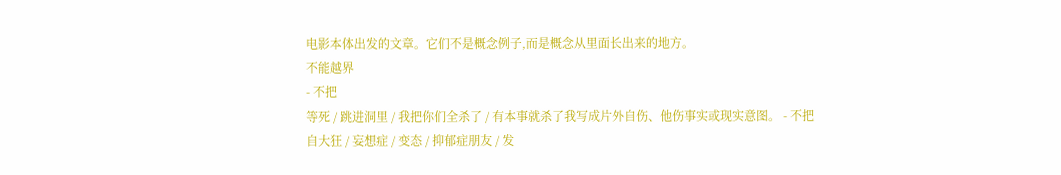电影本体出发的文章。它们不是概念例子,而是概念从里面长出来的地方。
不能越界
- 不把
等死 / 跳进洞里 / 我把你们全杀了 / 有本事就杀了我写成片外自伤、他伤事实或现实意图。 - 不把
自大狂 / 妄想症 / 变态 / 抑郁症朋友 / 发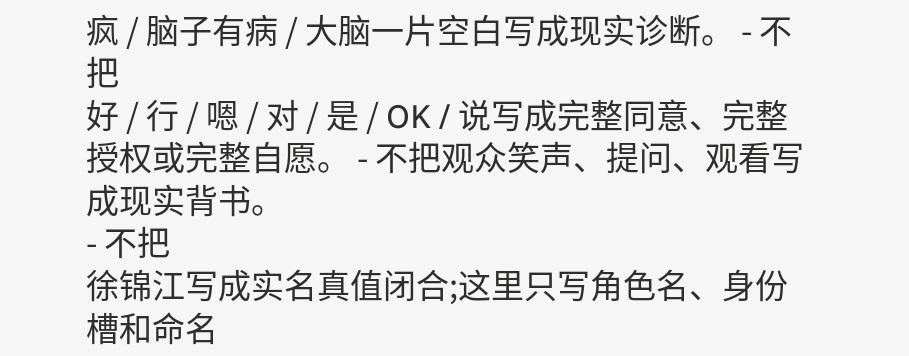疯 / 脑子有病 / 大脑一片空白写成现实诊断。 - 不把
好 / 行 / 嗯 / 对 / 是 / OK / 说写成完整同意、完整授权或完整自愿。 - 不把观众笑声、提问、观看写成现实背书。
- 不把
徐锦江写成实名真值闭合;这里只写角色名、身份槽和命名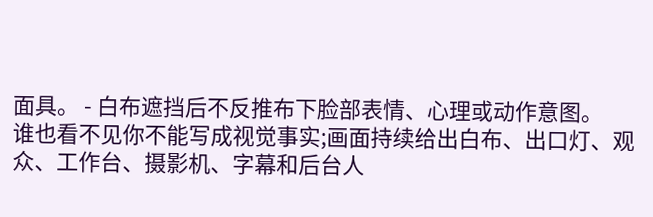面具。 - 白布遮挡后不反推布下脸部表情、心理或动作意图。
谁也看不见你不能写成视觉事实;画面持续给出白布、出口灯、观众、工作台、摄影机、字幕和后台人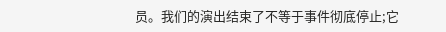员。我们的演出结束了不等于事件彻底停止;它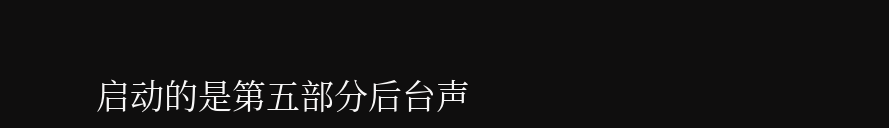启动的是第五部分后台声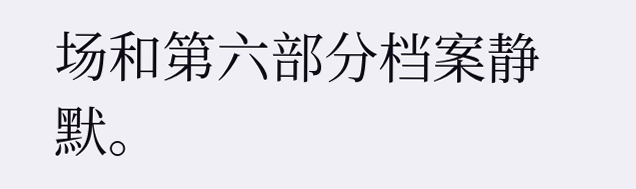场和第六部分档案静默。